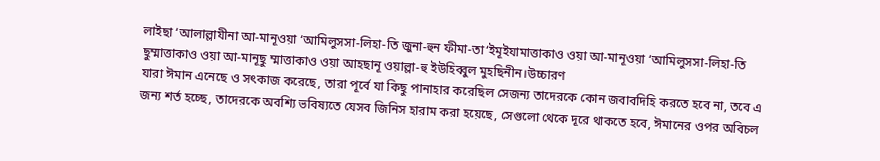লাইছা ‘আলাল্লাযীনা আ-মানূওয়া ‘আমিলুসসা-লিহা-তি জুনা-হুন ফীমা-তা‘ইমূইযামাত্তাকাও ওয়া আ-মানূওয়া ‘আমিলুসসা-লিহা-তি ছুম্মাত্তাকাও ওয়া আ-মানূছু ম্মাত্তাকাও ওয়া আহছানূ ওয়াল্লা-হু ইউহিব্বুল মুহছিনীন।উচ্চারণ
যারা ঈমান এনেছে ও সৎকাজ করেছে, তারা পূর্বে যা কিছু পানাহার করেছিল সেজন্য তাদেরকে কোন জবাবদিহি করতে হবে না, তবে এ জন্য শর্ত হচ্ছে, তাদেরকে অবশ্যি ভবিষ্যতে যেসব জিনিস হারাম করা হয়েছে, সেগুলো থেকে দূরে থাকতে হবে, ঈমানের ওপর অবিচল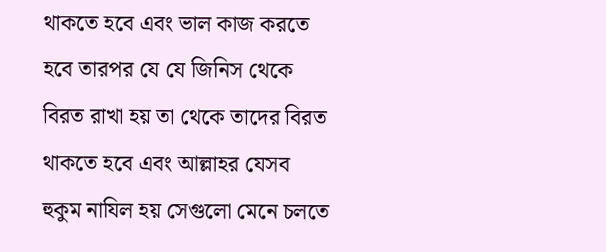থাকতে হবে এবং ভাল কাজ করতে হবে তারপর যে যে জিনিস থেকে বিরত রাখা হয় তা থেকে তাদের বিরত থাকতে হবে এবং আল্লাহর যেসব হুকুম নাযিল হয় সেগুলো মেনে চলতে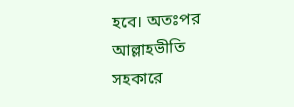হবে। অতঃপর আল্লাহভীতি সহকারে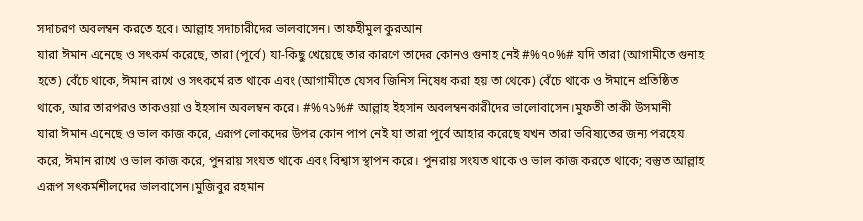সদাচরণ অবলম্বন করতে হবে। আল্লাহ সদাচারীদের ভালবাসেন। তাফহীমুল কুরআন
যারা ঈমান এনেছে ও সৎকর্ম করেছে, তারা (পূর্বে) যা-কিছু খেয়েছে তার কারণে তাদের কোনও গুনাহ নেই #%৭০%# যদি তারা (আগামীতে গুনাহ হতে) বেঁচে থাকে, ঈমান রাখে ও সৎকর্মে রত থাকে এবং (আগামীতে যেসব জিনিস নিষেধ করা হয় তা থেকে) বেঁচে থাকে ও ঈমানে প্রতিষ্ঠিত থাকে, আর তারপরও তাকওয়া ও ইহসান অবলম্বন করে। #%৭১%# আল্লাহ ইহসান অবলম্বনকারীদের ভালোবাসেন।মুফতী তাকী উসমানী
যারা ঈমান এনেছে ও ভাল কাজ করে, এরূপ লোকদের উপর কোন পাপ নেই যা তারা পূর্বে আহার করেছে যখন তারা ভবিষ্যতের জন্য পরহেয করে, ঈমান রাখে ও ভাল কাজ করে, পুনরায় সংযত থাকে এবং বিশ্বাস স্থাপন করে। পুনরায় সংযত থাকে ও ভাল কাজ করতে থাকে; বস্তুত আল্লাহ এরূপ সৎকর্মশীলদের ভালবাসেন।মুজিবুর রহমান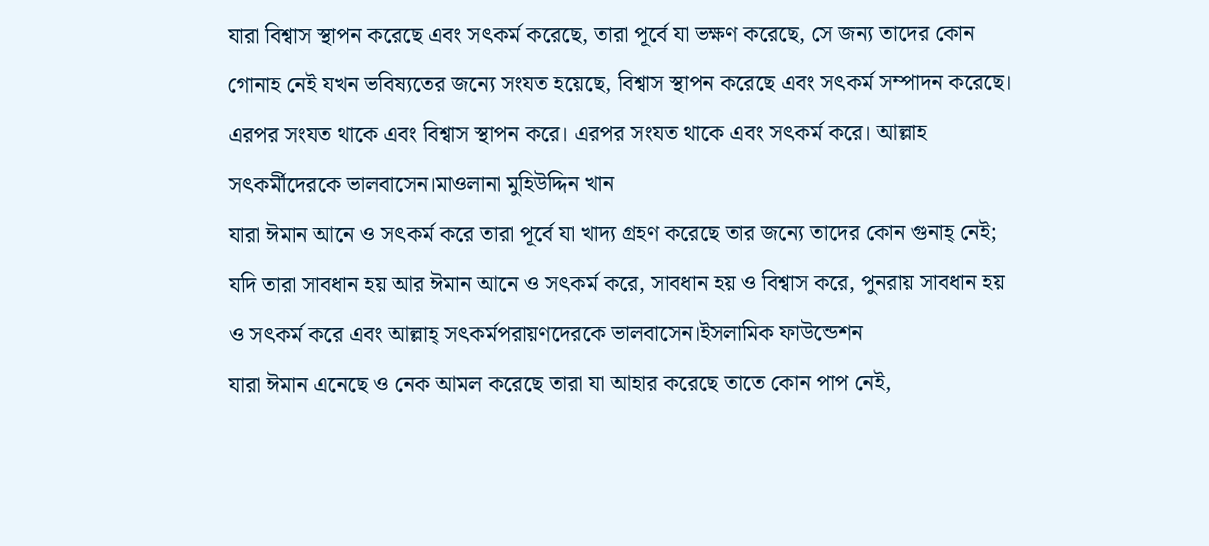যারা বিশ্বাস স্থাপন করেছে এবং সৎকর্ম করেছে, তারা পূর্বে যা ভক্ষণ করেছে, সে জন্য তাদের কোন গোনাহ নেই যখন ভবিষ্যতের জন্যে সংযত হয়েছে, বিশ্বাস স্থাপন করেছে এবং সৎকর্ম সম্পাদন করেছে। এরপর সংযত থাকে এবং বিশ্বাস স্থাপন করে। এরপর সংযত থাকে এবং সৎকর্ম করে। আল্লাহ সৎকর্মীদেরকে ভালবাসেন।মাওলানা মুহিউদ্দিন খান
যারা ঈমান আনে ও সৎকর্ম করে তারা পূর্বে যা খাদ্য গ্রহণ করেছে তার জন্যে তাদের কোন গুনাহ্ নেই; যদি তারা সাবধান হয় আর ঈমান আনে ও সৎকর্ম করে, সাবধান হয় ও বিশ্বাস করে, পুনরায় সাবধান হয় ও সৎকর্ম করে এবং আল্লাহ্ সৎকর্মপরায়ণদেরকে ভালবাসেন।ইসলামিক ফাউন্ডেশন
যারা ঈমান এনেছে ও নেক আমল করেছে তারা যা আহার করেছে তাতে কোন পাপ নেই,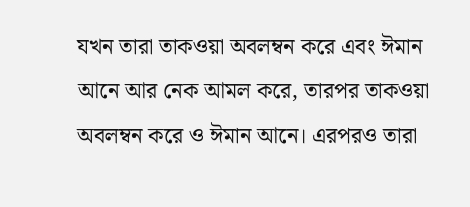যখন তারা তাকওয়া অবলম্বন করে এবং ঈমান আনে আর নেক আমল করে, তারপর তাকওয়া অবলম্বন করে ও ঈমান আনে। এরপরও তারা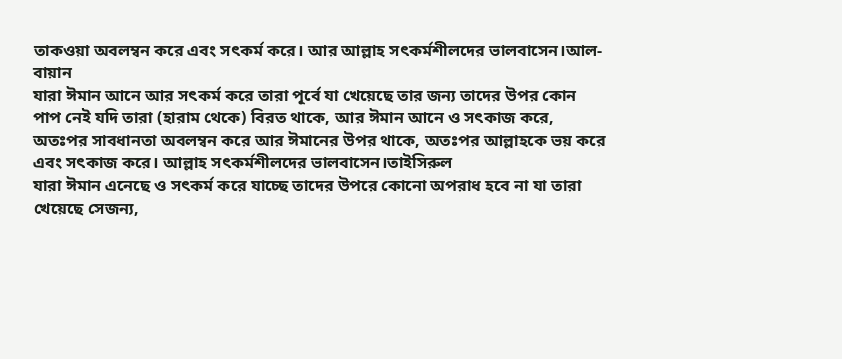তাকওয়া অবলম্বন করে এবং সৎকর্ম করে। আর আল্লাহ সৎকর্মশীলদের ভালবাসেন।আল-বায়ান
যারা ঈমান আনে আর সৎকর্ম করে তারা পূর্বে যা খেয়েছে তার জন্য তাদের উপর কোন পাপ নেই যদি তারা (হারাম থেকে) বিরত থাকে, আর ঈমান আনে ও সৎকাজ করে, অতঃপর সাবধানতা অবলম্বন করে আর ঈমানের উপর থাকে, অতঃপর আল্লাহকে ভয় করে এবং সৎকাজ করে। আল্লাহ সৎকর্মশীলদের ভালবাসেন।তাইসিরুল
যারা ঈমান এনেছে ও সৎকর্ম করে যাচ্ছে তাদের উপরে কোনো অপরাধ হবে না যা তারা খেয়েছে সেজন্য,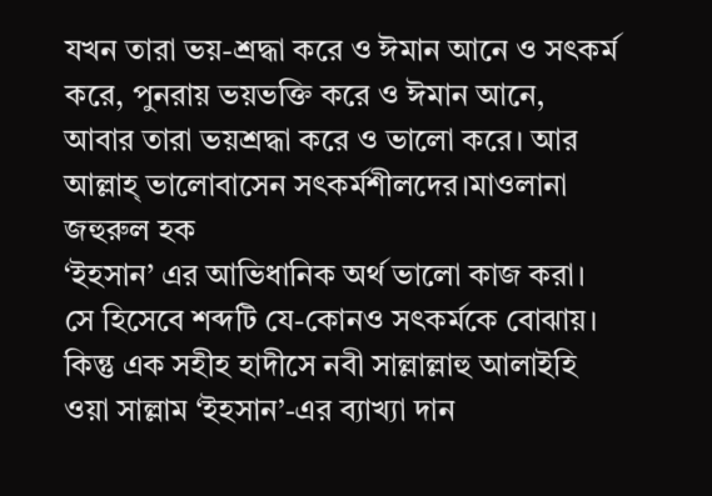যখন তারা ভয়-শ্রদ্ধা করে ও ঈমান আনে ও সৎকর্ম করে, পুনরায় ভয়ভক্তি করে ও ঈমান আনে, আবার তারা ভয়শ্রদ্ধা করে ও ভালো করে। আর আল্লাহ্ ভালোবাসেন সৎকর্মশীলদের।মাওলানা জহুরুল হক
‘ইহসান’ এর আভিধানিক অর্থ ভালো কাজ করা। সে হিসেবে শব্দটি যে-কোনও সৎকর্মকে বোঝায়। কিন্তু এক সহীহ হাদীসে নবী সাল্লাল্লাহু আলাইহি ওয়া সাল্লাম ‘ইহসান’-এর ব্যাখ্যা দান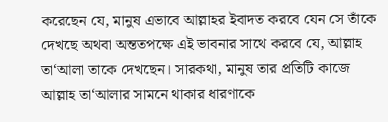করেছেন যে, মানুষ এভাবে আল্লাহর ইবাদত করবে যেন সে তাঁকে দেখছে অথবা অন্ততপক্ষে এই ভাবনার সাথে করবে যে, আল্লাহ তা‘আলা তাকে দেখছেন। সারকথা, মানুষ তার প্রতিটি কাজে আল্লাহ তা‘আলার সামনে থাকার ধারণাকে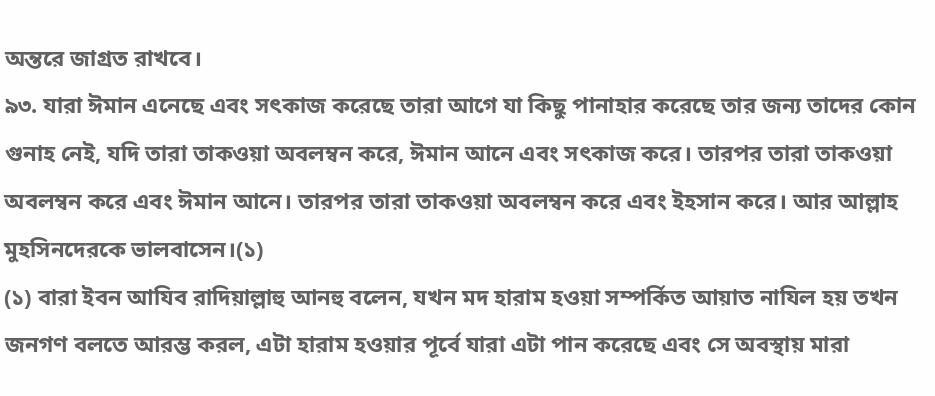অন্তরে জাগ্রত রাখবে।
৯৩. যারা ঈমান এনেছে এবং সৎকাজ করেছে তারা আগে যা কিছু পানাহার করেছে তার জন্য তাদের কোন গুনাহ নেই, যদি তারা তাকওয়া অবলম্বন করে, ঈমান আনে এবং সৎকাজ করে। তারপর তারা তাকওয়া অবলম্বন করে এবং ঈমান আনে। তারপর তারা তাকওয়া অবলম্বন করে এবং ইহসান করে। আর আল্লাহ মুহসিনদেরকে ভালবাসেন।(১)
(১) বারা ইবন আযিব রাদিয়াল্লাহু আনহু বলেন, যখন মদ হারাম হওয়া সম্পর্কিত আয়াত নাযিল হয় তখন জনগণ বলতে আরম্ভ করল, এটা হারাম হওয়ার পূর্বে যারা এটা পান করেছে এবং সে অবস্থায় মারা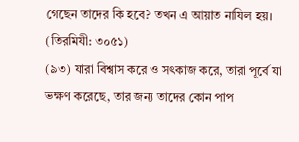গেছেন তাদের কি হবে? তখন এ আয়াত নাযিল হয়। (তিরমিযী: ৩০৫১)
(৯৩) যারা বিশ্বাস করে ও সৎকাজ করে, তারা পূর্বে যা ভক্ষণ করেছে, তার জন্য তাদের কোন পাপ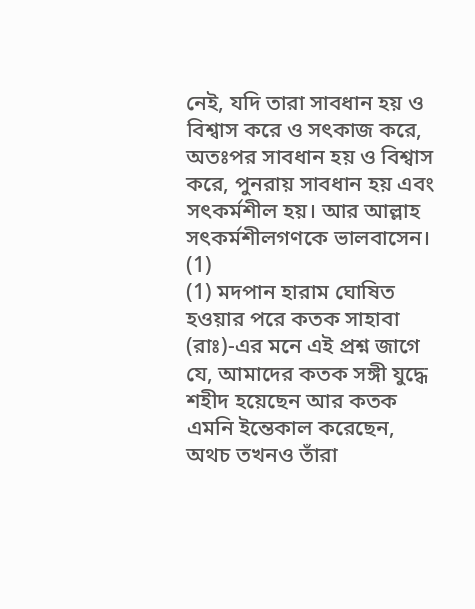নেই, যদি তারা সাবধান হয় ও বিশ্বাস করে ও সৎকাজ করে, অতঃপর সাবধান হয় ও বিশ্বাস করে, পুনরায় সাবধান হয় এবং সৎকর্মশীল হয়। আর আল্লাহ সৎকর্মশীলগণকে ভালবাসেন। (1)
(1) মদপান হারাম ঘোষিত হওয়ার পরে কতক সাহাবা (রাঃ)-এর মনে এই প্রশ্ন জাগে যে, আমাদের কতক সঙ্গী যুদ্ধে শহীদ হয়েছেন আর কতক এমনি ইন্তেকাল করেছেন, অথচ তখনও তাঁরা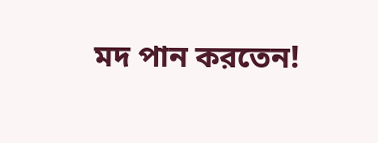মদ পান করতেন!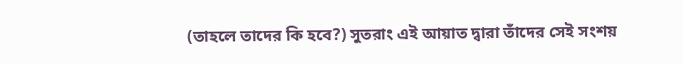(তাহলে তাদের কি হবে?) সুতরাং এই আয়াত দ্বারা তাঁদের সেই সংশয়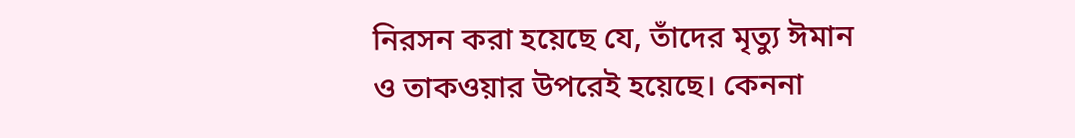নিরসন করা হয়েছে যে, তাঁদের মৃত্যু ঈমান ও তাকওয়ার উপরেই হয়েছে। কেননা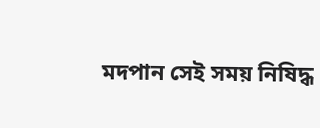মদপান সেই সময় নিষিদ্ধ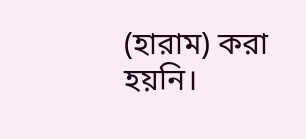(হারাম) করা হয়নি।